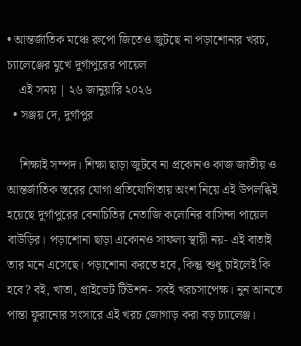• আন্তর্জাতিক মঞ্চে রুপো জিতেও জুটছে না পড়াশোনার খরচ, চ্যালেঞ্জের মুখে দুর্গাপুরের পায়েল
    এই সময় | ২৬ জানুয়ারি ২০২৬
  • সঞ্জয় দে, দুর্গাপুর

    শিক্ষাই সম্পদ। শিক্ষা ছাড়া জুটবে না প্রকোনও কাজ জাতীয় ও আন্তর্জাতিক স্তরের যোগা প্রতিযোগিতায় অংশ নিয়ে এই উপলব্ধিই হয়েছে দুর্গাপুরের বেনাচিতির নেতাজি কলোনির বাসিন্দা পায়েল বাউড়ির। পড়াশোনা ছাড়া একোনও সাফল্য স্থায়ী নয়- এই বাতাই তার মনে এসেছে। পড়াশোনা করতে হবে, কিন্তু শুধু চাইলেই কি হবে? বই, খাতা, প্রাইভেট টিউশন- সবই খরচসাপেক্ষ। নুন আনতে পান্তা ফুরানোর সংসারে এই খরচ জোগাড় করা বড় চ্যালেঞ্জ।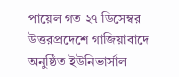পায়েল গত ২৭ ডিসেম্বর উত্তরপ্রদেশে গাজিয়াবাদে অনুষ্ঠিত ইউনিভার্সাল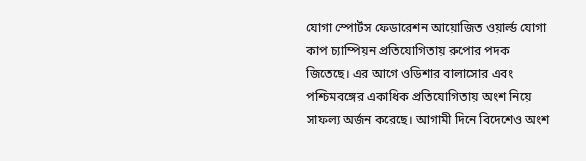যোগা স্পোর্টস ফেডারেশন আয়োজিত ওয়ার্ল্ড যোগা কাপ চ্যাম্পিয়ন প্রতিযোগিতায় রুপোর পদক জিতেছে। এর আগে ওডিশার বালাসোর এবং পশ্চিমবঙ্গের একাধিক প্রতিযোগিতায় অংশ নিয়ে সাফল্য অর্জন করেছে। আগামী দিনে বিদেশেও অংশ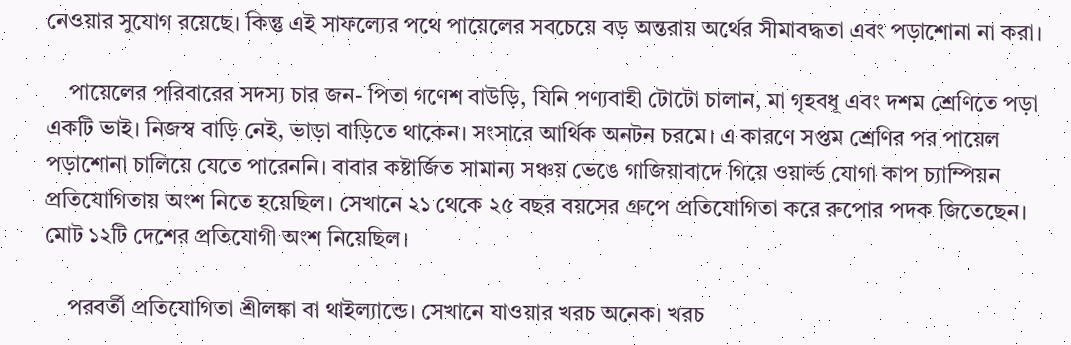নেওয়ার সুযোগ রয়েছে। কিন্তু এই সাফল্যের পথে পায়েলের সবচেয়ে বড় অন্তরায় অর্থের সীমাবদ্ধতা এবং পড়াশোনা না করা।

    পায়েলের পরিবারের সদস্য চার জন- পিতা গণেশ বাউড়ি, যিনি পণ্যবাহী টোটো চালান, মা গৃহবধূ এবং দশম শ্রেণিতে পড়া একটি ভাই। নিজস্ব বাড়ি নেই, ভাড়া বাড়িতে থাকেন। সংসারে আর্থিক অনটন চরমে। এ কারণে সপ্তম শ্রেণির পর পায়েল পড়াশোনা চালিয়ে যেতে পারেননি। বাবার কষ্টার্জিত সামান্য সঞ্চয় ভেঙে গাজিয়াবাদে গিয়ে ওয়ার্ল্ড যোগা কাপ চ্যাম্পিয়ন প্রতিযোগিতায় অংশ নিতে হয়েছিল। সেখানে ২১ থেকে ২৫ বছর বয়সের গ্রুপে প্রতিযোগিতা করে রুপোর পদক জিতেছেন। মোট ১২টি দেশের প্রতিযোগী অংশ নিয়েছিল।

    পরবর্তী প্রতিযোগিতা শ্রীলঙ্কা বা থাইল্যান্ডে। সেখানে যাওয়ার খরচ অনেক। খরচ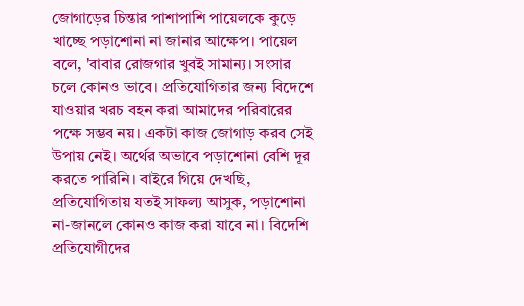জোগাড়ের চিন্তার পাশাপাশি পায়েলকে কুড়ে খাচ্ছে পড়াশোনা না জানার আক্ষেপ। পায়েল বলে, 'বাবার রোজগার খুবই সামান্য। সংসার চলে কোনও ভাবে। প্রতিযোগিতার জন্য বিদেশে যাওয়ার খরচ বহন করা আমাদের পরিবারের পক্ষে সম্ভব নয়। একটা কাজ জোগাড় করব সেই উপায় নেই। অর্থের অভাবে পড়াশোনা বেশি দূর করতে পারিনি। বাইরে গিয়ে দেখছি, প্রতিযোগিতায় যতই সাফল্য আসুক, পড়াশোনা না-জানলে কোনও কাজ করা যাবে না। বিদেশি প্রতিযোগীদের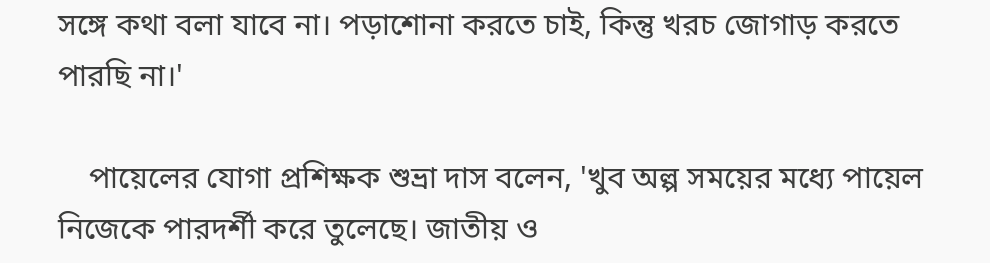সঙ্গে কথা বলা যাবে না। পড়াশোনা করতে চাই, কিন্তু খরচ জোগাড় করতে পারছি না।'

    পায়েলের যোগা প্রশিক্ষক শুভ্রা দাস বলেন, 'খুব অল্প সময়ের মধ্যে পায়েল নিজেকে পারদর্শী করে তুলেছে। জাতীয় ও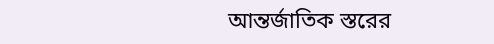আন্তর্জাতিক স্তরের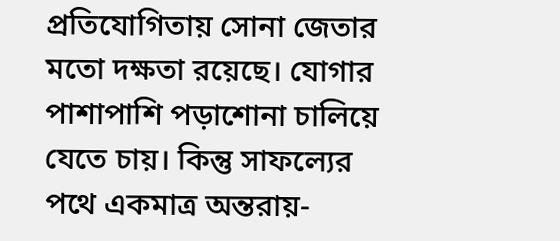প্রতিযোগিতায় সোনা জেতার মতো দক্ষতা রয়েছে। যোগার পাশাপাশি পড়াশোনা চালিয়ে যেতে চায়। কিন্তু সাফল্যের পথে একমাত্র অন্তরায়-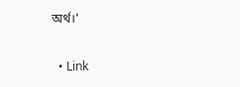অর্থ।'

  • Link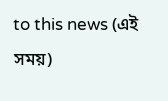to this news (এই সময়)